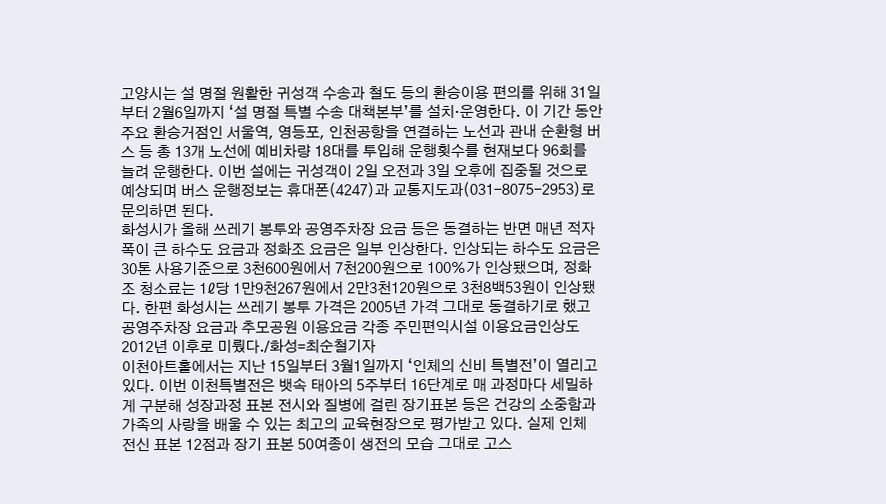고양시는 설 명절 원활한 귀성객 수송과 철도 등의 환승이용 편의를 위해 31일부터 2월6일까지 ‘설 명절 특별 수송 대책본부’를 설치·운영한다. 이 기간 동안 주요 환승거점인 서울역, 영등포, 인천공항을 연결하는 노선과 관내 순환형 버스 등 총 13개 노선에 예비차량 18대를 투입해 운행횟수를 현재보다 96회를 늘려 운행한다. 이번 설에는 귀성객이 2일 오전과 3일 오후에 집중될 것으로 예상되며 버스 운행정보는 휴대폰(4247)과 교통지도과(031-8075-2953)로 문의하면 된다.
화성시가 올해 쓰레기 봉투와 공영주차장 요금 등은 동결하는 반면 매년 적자폭이 큰 하수도 요금과 정화조 요금은 일부 인상한다. 인상되는 하수도 요금은 30톤 사용기준으로 3천600원에서 7천200원으로 100%가 인상됐으며, 정화조 청소료는 1ℓ당 1만9천267원에서 2만3천120원으로 3천8백53원이 인상됐다. 한편 화성시는 쓰레기 봉투 가격은 2005년 가격 그대로 동결하기로 했고 공영주차장 요금과 추모공원 이용요금 각종 주민편익시설 이용요금인상도 2012년 이후로 미뤘다./화성=최순철기자
이천아트홀에서는 지난 15일부터 3월1일까지 ‘인체의 신비 특별전’이 열리고 있다. 이번 이천특별전은 뱃속 태아의 5주부터 16단계로 매 과정마다 세밀하게 구분해 성장과정 표본 전시와 질병에 걸린 장기표본 등은 건강의 소중함과 가족의 사랑을 배울 수 있는 최고의 교육현장으로 평가받고 있다. 실제 인체 전신 표본 12점과 장기 표본 50여종이 생전의 모습 그대로 고스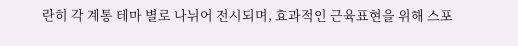란히 각 계통 테마 별로 나뉘어 전시되며, 효과적인 근육표현을 위해 스포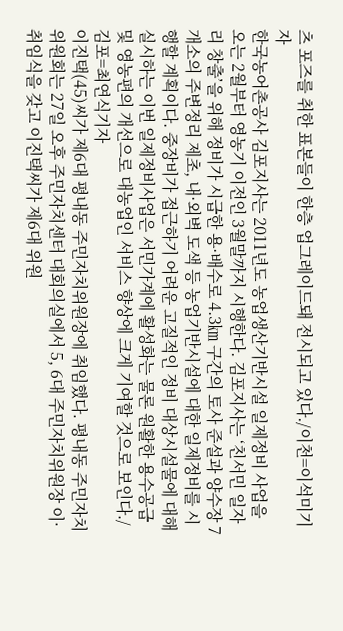츠 포즈를 취한 표본들이 한층 업그레이드돼 전시되고 있다./이천=이석미기자
한국농어촌공사 김포지사는 2011년도 농업생산기반시설 일제정비 사업을 오는 2월부터 영농기 이전인 3월말까지 시행한다. 김포지사는 ‘친서민 일자리 창출’을 위해 정비가 시급한 용·배수로 4.3㎞ 구간의 토사 준설과 양수장 7개소의 주변정리 제초, 내·외벽 도색 등 농업기반시설에 대한 일제정비를 시행할 계획이다. 중장비가 접근하기 어려운 고질적인 정비 대상시설물에 대해 실시하는 이번 일제정비사업은 서민가계에 활성화는 물론 원활한 용수공급 및 영농편의 개선으로 대농업인 서비스 향상에 크게 기여할 것으로 보인다./김포=최연식기자
이진택(45)씨가 제6대 평내동 주민자치위원장에 취임했다. 평내동 주민자치위원회는 27일 오후 주민자치센터 대회의실에서 5, 6대 주민자치위원장 이·취임식을 갖고 이진택씨가 제6대 위원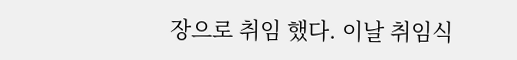장으로 취임 했다. 이날 취임식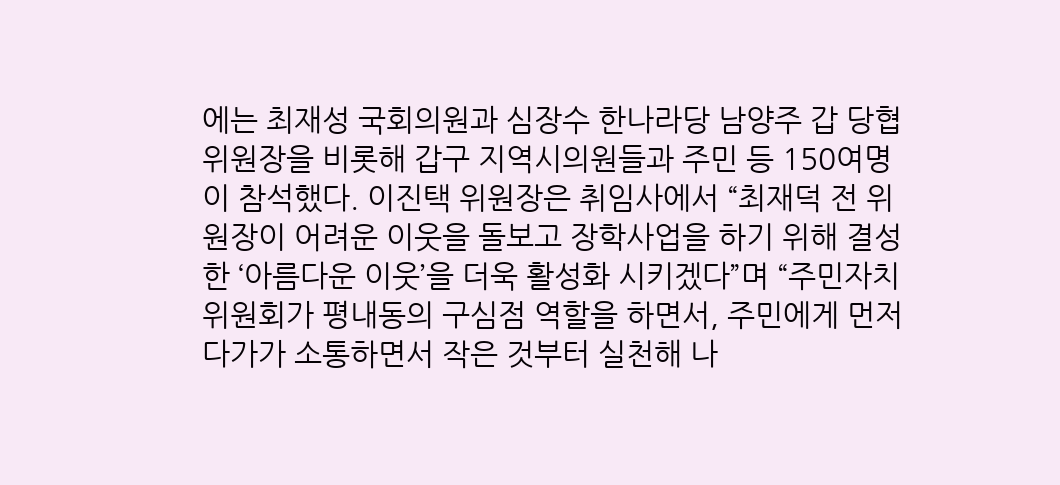에는 최재성 국회의원과 심장수 한나라당 남양주 갑 당협위원장을 비롯해 갑구 지역시의원들과 주민 등 150여명이 참석했다. 이진택 위원장은 취임사에서 “최재덕 전 위원장이 어려운 이웃을 돌보고 장학사업을 하기 위해 결성한 ‘아름다운 이웃’을 더욱 활성화 시키겠다”며 “주민자치위원회가 평내동의 구심점 역할을 하면서, 주민에게 먼저 다가가 소통하면서 작은 것부터 실천해 나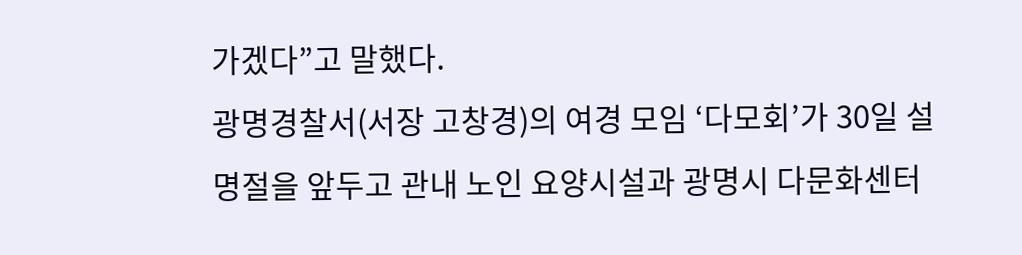가겠다”고 말했다.
광명경찰서(서장 고창경)의 여경 모임 ‘다모회’가 30일 설 명절을 앞두고 관내 노인 요양시설과 광명시 다문화센터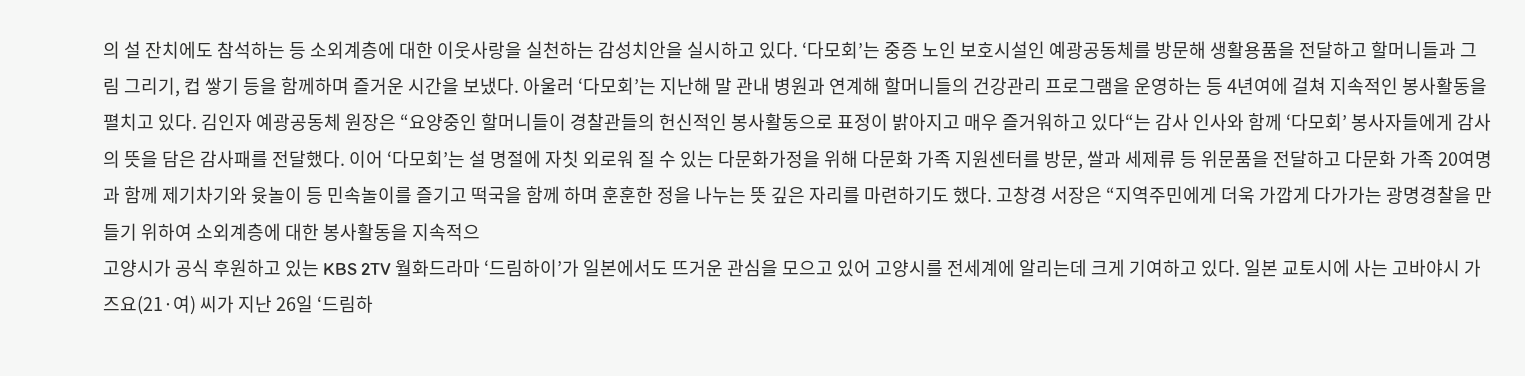의 설 잔치에도 참석하는 등 소외계층에 대한 이웃사랑을 실천하는 감성치안을 실시하고 있다. ‘다모회’는 중증 노인 보호시설인 예광공동체를 방문해 생활용품을 전달하고 할머니들과 그림 그리기, 컵 쌓기 등을 함께하며 즐거운 시간을 보냈다. 아울러 ‘다모회’는 지난해 말 관내 병원과 연계해 할머니들의 건강관리 프로그램을 운영하는 등 4년여에 걸쳐 지속적인 봉사활동을 펼치고 있다. 김인자 예광공동체 원장은 “요양중인 할머니들이 경찰관들의 헌신적인 봉사활동으로 표정이 밝아지고 매우 즐거워하고 있다“는 감사 인사와 함께 ‘다모회’ 봉사자들에게 감사의 뜻을 담은 감사패를 전달했다. 이어 ‘다모회’는 설 명절에 자칫 외로워 질 수 있는 다문화가정을 위해 다문화 가족 지원센터를 방문, 쌀과 세제류 등 위문품을 전달하고 다문화 가족 20여명과 함께 제기차기와 윳놀이 등 민속놀이를 즐기고 떡국을 함께 하며 훈훈한 정을 나누는 뜻 깊은 자리를 마련하기도 했다. 고창경 서장은 “지역주민에게 더욱 가깝게 다가가는 광명경찰을 만들기 위하여 소외계층에 대한 봉사활동을 지속적으
고양시가 공식 후원하고 있는 KBS 2TV 월화드라마 ‘드림하이’가 일본에서도 뜨거운 관심을 모으고 있어 고양시를 전세계에 알리는데 크게 기여하고 있다. 일본 교토시에 사는 고바야시 가즈요(21·여) 씨가 지난 26일 ‘드림하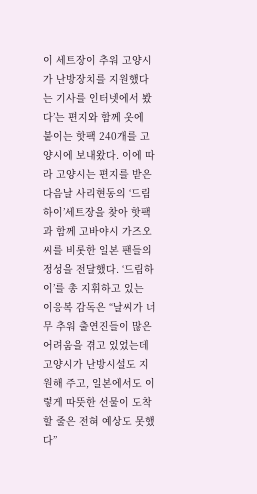이 세트장이 추워 고양시가 난방장치를 지원했다는 기사를 인터넷에서 봤다’는 편지와 함께 옷에 붙이는 핫팩 240개를 고양시에 보내왔다. 이에 따라 고양시는 편지를 받은 다음날 사리현동의 ‘드림하이’세트장을 찾아 핫팩과 함께 고바야시 가즈오씨를 비롯한 일본 팬들의 정성을 전달했다. ‘드림하이’를 총 지휘하고 있는 이응복 감독은 “날씨가 너무 추워 출연진들이 많은 어려움을 겪고 있었는데 고양시가 난방시설도 지원해 주고, 일본에서도 이렇게 따뜻한 선물이 도착할 줄은 전혀 예상도 못했다”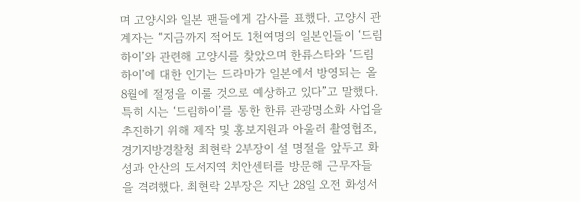며 고양시와 일본 팬들에게 감사를 표했다. 고양시 관계자는 “지금까지 적어도 1천여명의 일본인들이 ‘드림하이’와 관련해 고양시를 찾았으며 한류스타와 ‘드림하이’에 대한 인기는 드라마가 일본에서 방영되는 올 8월에 절정을 이룰 것으로 예상하고 있다”고 말했다. 특히 시는 ‘드림하이’를 통한 한류 관광명소화 사업을 추진하기 위해 제작 및 홍보지원과 아울러 촬영협조,
경기지방경찰청 최현락 2부장이 설 명절을 앞두고 화성과 안산의 도서지역 치안센터를 방문해 근무자들을 격려했다. 최현락 2부장은 지난 28일 오전 화성서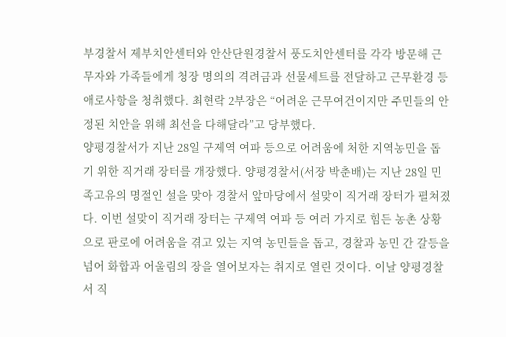부경찰서 제부치안센터와 안산단원경찰서 풍도치안센터를 각각 방문해 근무자와 가족들에게 청장 명의의 격려금과 선물세트를 전달하고 근무환경 등 애로사항을 청취했다. 최현락 2부장은 “어려운 근무여건이지만 주민들의 안정된 치안을 위해 최선을 다해달라”고 당부했다.
양평경찰서가 지난 28일 구제역 여파 등으로 어려움에 처한 지역농민을 돕기 위한 직거래 장터를 개장했다. 양평경찰서(서장 박춘배)는 지난 28일 민족고유의 명절인 설을 맞아 경찰서 앞마당에서 설맞이 직거래 장터가 펼쳐졌다. 이번 설맞이 직거래 장터는 구제역 여파 등 여러 가지로 힘든 농촌 상황으로 판로에 어려움을 겪고 있는 지역 농민들을 돕고, 경찰과 농민 간 갈등을 넘어 화합과 어울림의 장을 열어보자는 취지로 열린 것이다. 이날 양평경찰서 직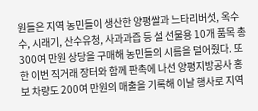원들은 지역 농민들이 생산한 양평쌀과 느타리버섯, 옥수수, 시래기, 산수유청, 사과과즙 등 설 선물용 10개 품목 총 300여 만원 상당을 구매해 농민들의 시름을 덜어줬다. 또한 이번 직거래 장터와 함께 판촉에 나선 양평지방공사 홍보 차량도 200여 만원의 매출을 기록해 이날 행사로 지역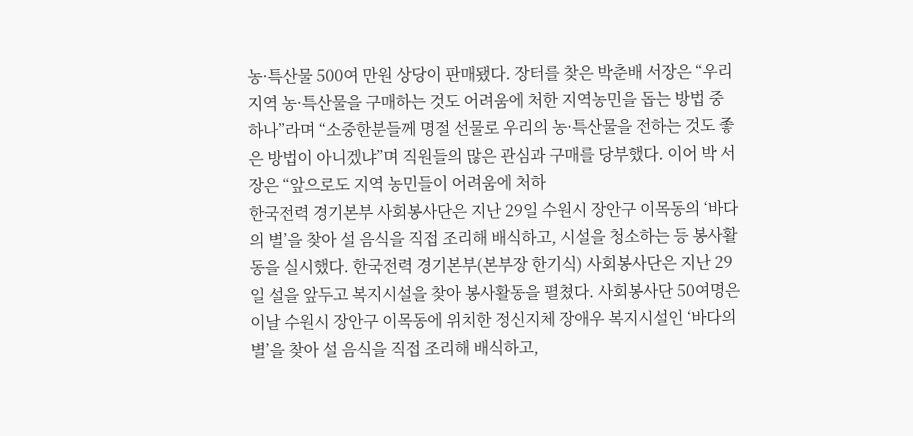농·특산물 500여 만원 상당이 판매됐다. 장터를 찾은 박춘배 서장은 “우리 지역 농·특산물을 구매하는 것도 어려움에 처한 지역농민을 돕는 방법 중 하나”라며 “소중한분들께 명절 선물로 우리의 농·특산물을 전하는 것도 좋은 방법이 아니겠냐”며 직원들의 많은 관심과 구매를 당부했다. 이어 박 서장은 “앞으로도 지역 농민들이 어려움에 처하
한국전력 경기본부 사회봉사단은 지난 29일 수원시 장안구 이목동의 ‘바다의 별’을 찾아 설 음식을 직접 조리해 배식하고, 시설을 청소하는 등 봉사활동을 실시했다. 한국전력 경기본부(본부장 한기식) 사회봉사단은 지난 29일 설을 앞두고 복지시설을 찾아 봉사활동을 펼쳤다. 사회봉사단 50여명은 이날 수원시 장안구 이목동에 위치한 정신지체 장애우 복지시설인 ‘바다의 별’을 찾아 설 음식을 직접 조리해 배식하고,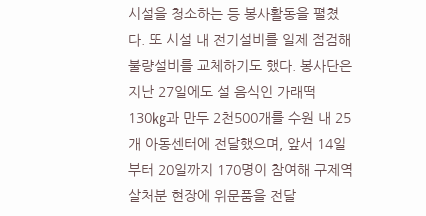시설을 청소하는 등 봉사활동을 펼쳤다. 또 시설 내 전기설비를 일제 점검해 불량설비를 교체하기도 했다. 봉사단은 지난 27일에도 설 음식인 가래떡 130㎏과 만두 2천500개를 수원 내 25개 아동센터에 전달했으며, 앞서 14일부터 20일까지 170명이 참여해 구제역 살처분 현장에 위문품을 전달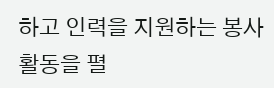하고 인력을 지원하는 봉사활동을 펼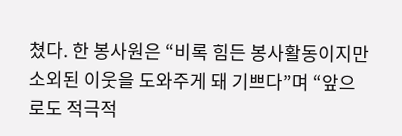쳤다. 한 봉사원은 “비록 힘든 봉사활동이지만 소외된 이웃을 도와주게 돼 기쁘다”며 “앞으로도 적극적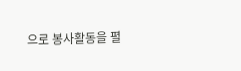으로 봉사활동을 펼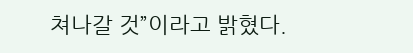쳐나갈 것”이라고 밝혔다.